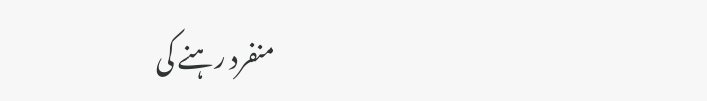منفرد رہنے کی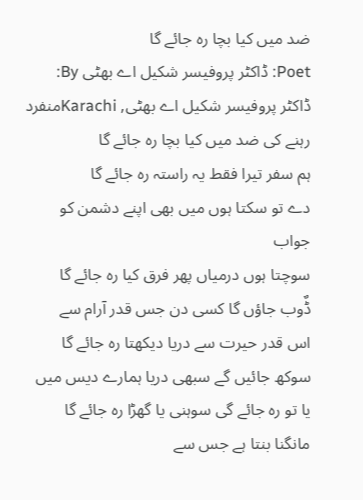ضد میں کیا بچا رہ جائے گا
Poet: ڈاکٹر پروفیسر شکیل اے بھٹی By: ڈاکٹر پروفیسر شکیل اے بھٹی, Karachiمنفرد رہنے کی ضد میں کیا بچا رہ جائے گا
ہم سفر تیرا فقط یہ راستہ رہ جائے گا
دے تو سکتا ہوں میں بھی اپنے دشمن کو جواب
سوچتا ہوں درمیاں پھر فرق کیا رہ جائے گا
ڈٌوب جاؤں گا کسی دن جس قدر آرام سے
اس قدر حیرت سے دریا دیکھتا رہ جائے گا
سوکھ جائیں گے سبھی دریا ہمارے دیس میں
یا تو رہ جائے گی سوہنی یا گھڑا رہ جائے گا
مانگنا بنتا ہے جس سے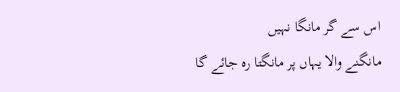اس سے گر مانگا نہیں
مانگنے والا یہاں پر مانگتا رہ جائے گا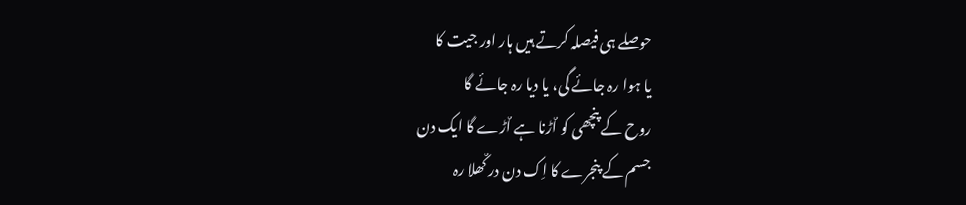حوصلے ہی فیصلہ کرتے ہیں ہار اور جیت کا
یا ہوا رہ جائے گی، یا دیا رہ جائے گا
روح کے پنچھی کو اٌڑنا ہے اٌڑے گا ایک دن
جسم کے پنجرے کا اِک دن در کٌھلا رہ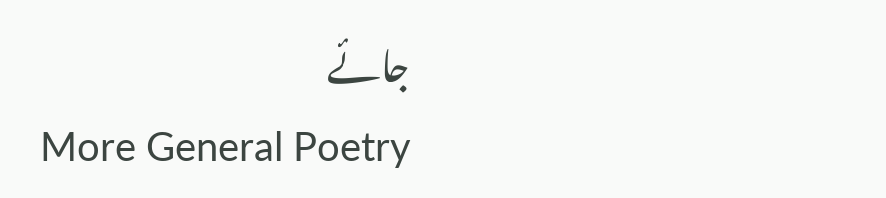جائے
More General Poetry